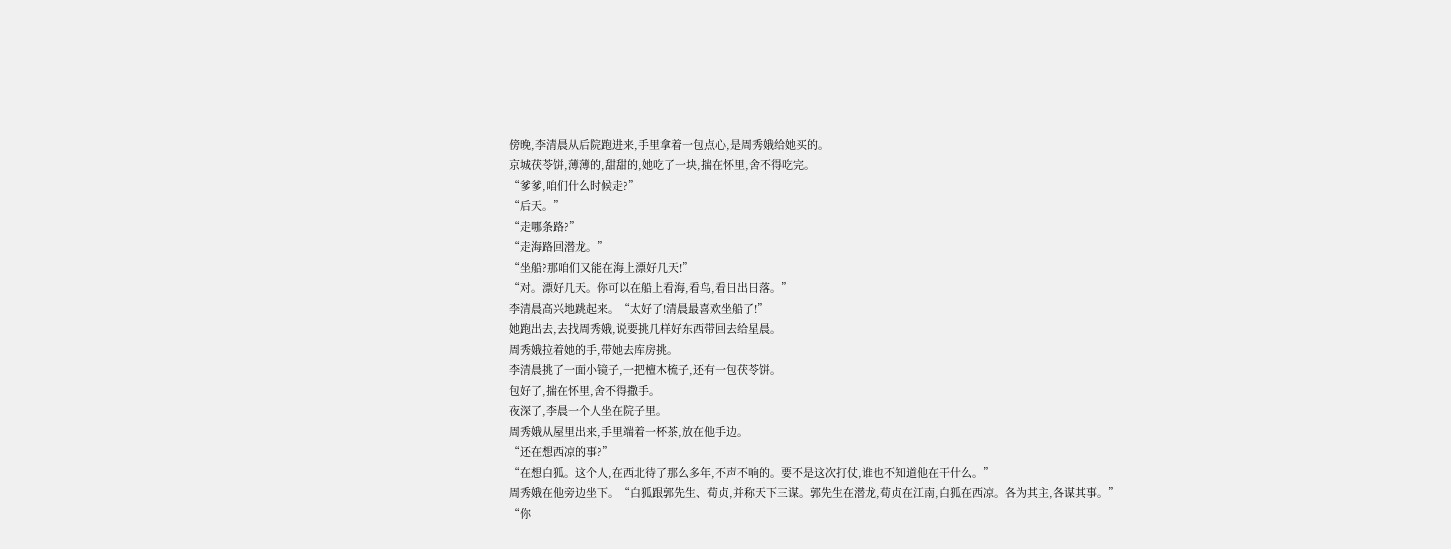傍晚,李清晨从后院跑进来,手里拿着一包点心,是周秀娥给她买的。
京城茯苓饼,薄薄的,甜甜的,她吃了一块,揣在怀里,舍不得吃完。
“爹爹,咱们什么时候走?”
“后天。”
“走哪条路?”
“走海路回潜龙。”
“坐船?那咱们又能在海上漂好几天!”
“对。漂好几天。你可以在船上看海,看鸟,看日出日落。”
李清晨高兴地跳起来。“太好了!清晨最喜欢坐船了!”
她跑出去,去找周秀娥,说要挑几样好东西带回去给星晨。
周秀娥拉着她的手,带她去库房挑。
李清晨挑了一面小镜子,一把檀木梳子,还有一包茯苓饼。
包好了,揣在怀里,舍不得撒手。
夜深了,李晨一个人坐在院子里。
周秀娥从屋里出来,手里端着一杯茶,放在他手边。
“还在想西凉的事?”
“在想白狐。这个人,在西北待了那么多年,不声不响的。要不是这次打仗,谁也不知道他在干什么。”
周秀娥在他旁边坐下。“白狐跟郭先生、荀贞,并称天下三谋。郭先生在潜龙,荀贞在江南,白狐在西凉。各为其主,各谋其事。”
“你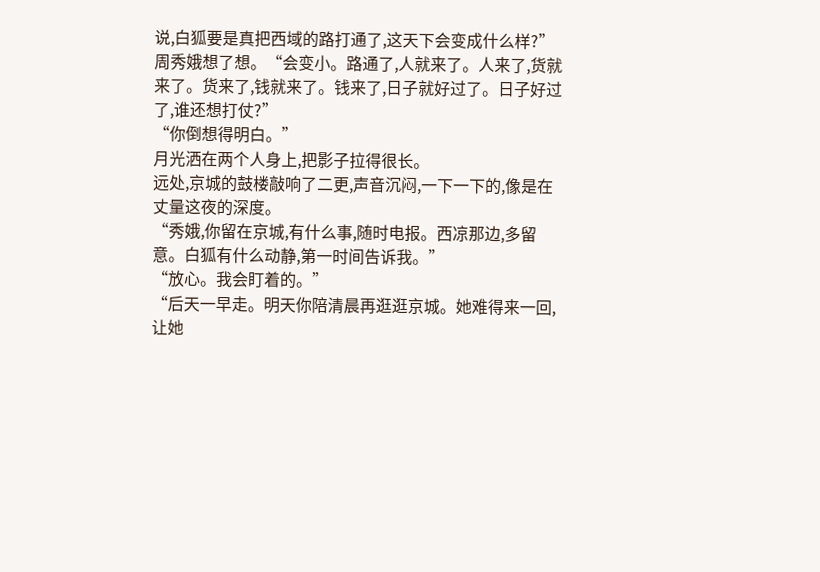说,白狐要是真把西域的路打通了,这天下会变成什么样?”
周秀娥想了想。“会变小。路通了,人就来了。人来了,货就来了。货来了,钱就来了。钱来了,日子就好过了。日子好过了,谁还想打仗?”
“你倒想得明白。”
月光洒在两个人身上,把影子拉得很长。
远处,京城的鼓楼敲响了二更,声音沉闷,一下一下的,像是在丈量这夜的深度。
“秀娥,你留在京城,有什么事,随时电报。西凉那边,多留意。白狐有什么动静,第一时间告诉我。”
“放心。我会盯着的。”
“后天一早走。明天你陪清晨再逛逛京城。她难得来一回,让她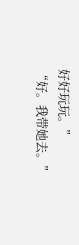好好玩玩。”
“好。我带她去。”